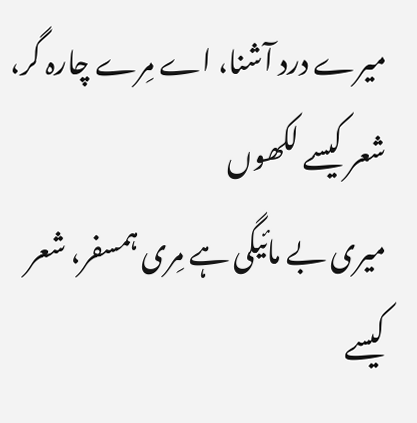میرے درد آشنا، اے مِرے چارہ گر، شعر کیسے لکھوں
میری بے مائیگی ہے مِری ہمسفر، شعر کیسے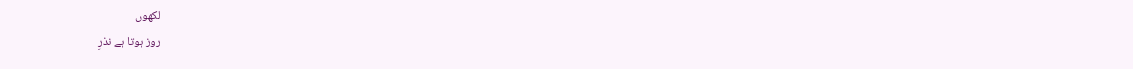لکھوں
روز ہوتا ہے نذرِ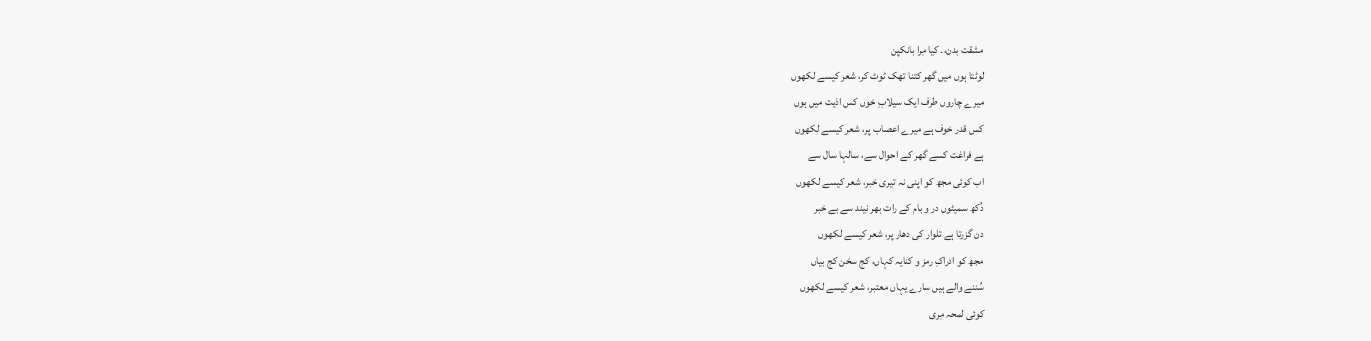مشقت بدن،۔ کیا مِرا بانکپن
لوٹتا ہوں میں گھر کتنا تھک ٹوٹ کر، شعر کیسے لکھوں
میرے چاروں طرف ایک سیلابِ خوں کس اذیت میں ہوں
کس قدر خوف ہے میرے اعصاب پر، شعر کیسے لکھوں
ہے فراغت کسے گھر کے احوال سے، سالہا سال سے
اب کوئی مجھ کو اپنی نہ تیری خبر، شعر کیسے لکھوں
دُکھ سمیٹوں در و بام کے رات بھر نیند سے بے خبر
دن گزرتا ہے تلوار کی دھار پر، شعر کیسے لکھوں
مجھ کو ادراکِ رمز و کنایہ کہاں، کج سخن کج بیاں
سُننے والے ہیں سارے یہاں معتبر، شعر کیسے لکھوں
کوئی لمحہ مِری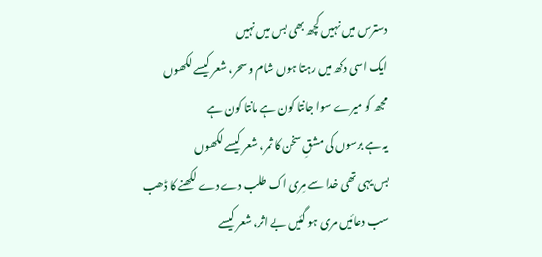دسترس میں نہیں کچھ بھی بس میں نہیں
ایک اسی دکھ میں رہتا ہوں شام و سحر، شعر کیسے لکھوں
مجھ کو میرے سوا جانتا کون ہے مانتا کون ہے
یہ ہے برسوں کی مشقِ سخن کا ثمر، شعر کیسے لکھوں
بس یہی تھی خدا سے مِری اک طلب دے دے لکھنے کا ڈھب
سب دعائیں مری ہو گئیں بے اثر، شعر کیسے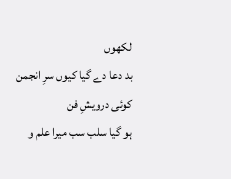لکھوں
بد دعا دے گیا کیوں سرِ انجمن کوئی درویشِ فن
ہو گیا سلب سب میرا علم و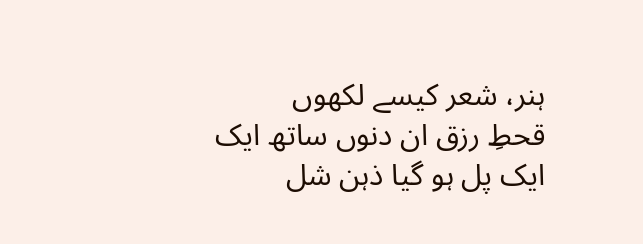ہنر، شعر کیسے لکھوں
قحطِ رزق ان دنوں ساتھ ایک ایک پل ہو گیا ذہن شل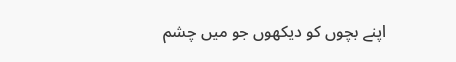اپنے بچوں کو دیکھوں جو میں چشم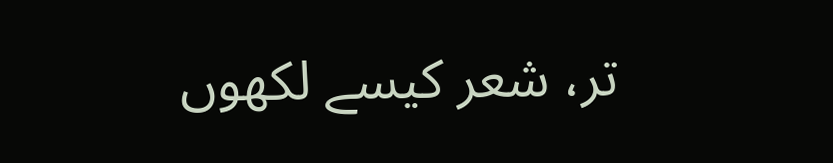تر، شعر کیسے لکھوں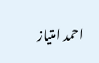احمد امتیاز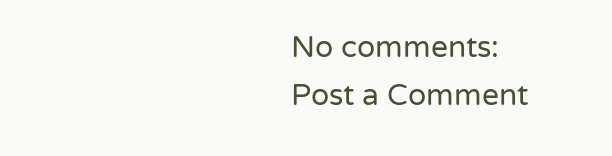No comments:
Post a Comment